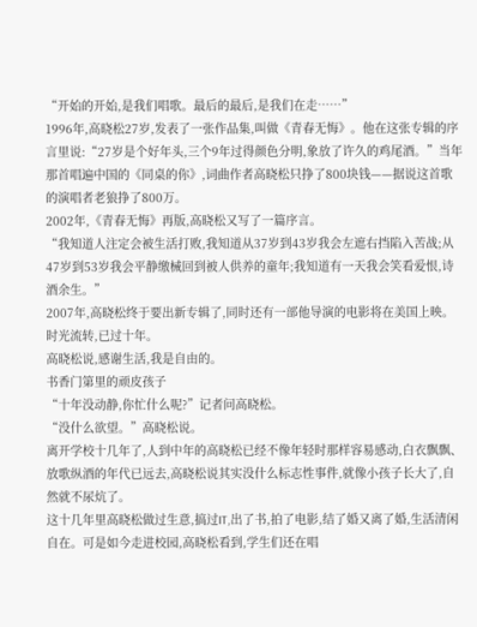“开始的开始,是我们唱歌。最后的最后,是我们在走……”
1996年,高晓松27岁,发表了一张作品集,叫做《青春无悔》。他在这张专辑的序言里说:“27岁是个好年头,三个9年过得颜色分明,象放了许久的鸡尾酒。”当年那首唱遍中国的《同桌的你》,词曲作者高晓松只挣了800块钱——据说这首歌的演唱者老狼挣了800万。
2002年,《青春无悔》再版,高晓松又写了一篇序言。
“我知道人注定会被生活打败,我知道从37岁到43岁我会左遮右挡陷入苦战;从47岁到53岁我会平静缴械回到被人供养的童年;我知道有一天我会笑看爱恨,诗酒余生。”
2007年,高晓松终于要出新专辑了,同时还有一部他导演的电影将在美国上映。
时光流转,已过十年。
高晓松说,感谢生活,我是自由的。
书香门第里的顽皮孩子
“十年没动静,你忙什么呢?”记者问高晓松。
“没什么欲望。”高晓松说。
离开学校十几年了,人到中年的高晓松已经不像年轻时那样容易感动,白衣飘飘、放歌纵酒的年代已远去,高晓松说其实没什么标志性事件,就像小孩子长大了,自然就不尿炕了。
这十几年里高晓松做过生意,搞过IT,出了书,拍了电影,结了婚又离了婚,生活清闲自在。可是如今走进校园,高晓松看到,学生们还在唱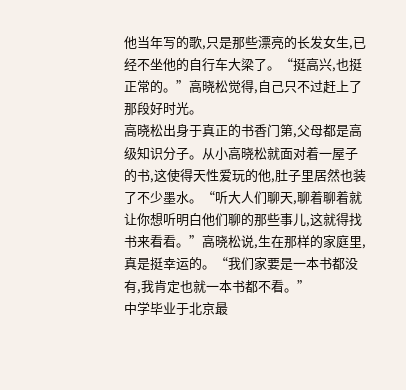他当年写的歌,只是那些漂亮的长发女生,已经不坐他的自行车大梁了。“挺高兴,也挺正常的。”高晓松觉得,自己只不过赶上了那段好时光。
高晓松出身于真正的书香门第,父母都是高级知识分子。从小高晓松就面对着一屋子的书,这使得天性爱玩的他,肚子里居然也装了不少墨水。“听大人们聊天,聊着聊着就让你想听明白他们聊的那些事儿,这就得找书来看看。”高晓松说,生在那样的家庭里,真是挺幸运的。“我们家要是一本书都没有,我肯定也就一本书都不看。”
中学毕业于北京最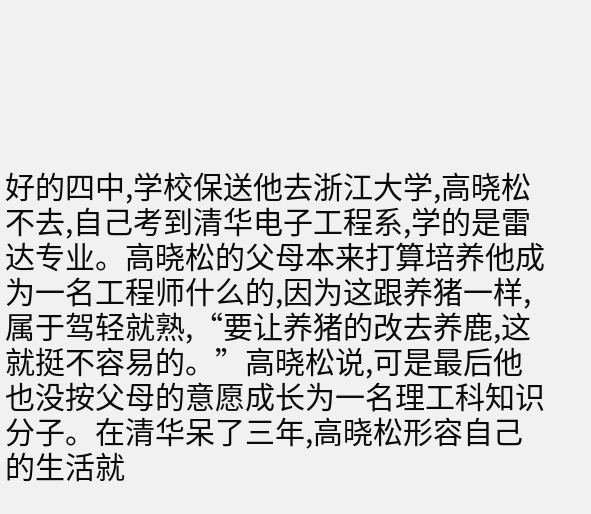好的四中,学校保送他去浙江大学,高晓松不去,自己考到清华电子工程系,学的是雷达专业。高晓松的父母本来打算培养他成为一名工程师什么的,因为这跟养猪一样,属于驾轻就熟,“要让养猪的改去养鹿,这就挺不容易的。”高晓松说,可是最后他也没按父母的意愿成长为一名理工科知识分子。在清华呆了三年,高晓松形容自己的生活就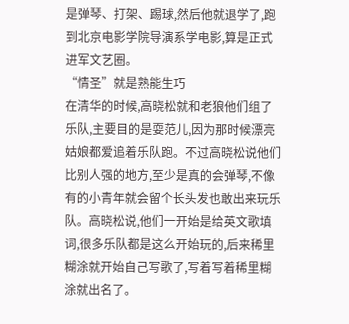是弹琴、打架、踢球,然后他就退学了,跑到北京电影学院导演系学电影,算是正式进军文艺圈。
“情圣”就是熟能生巧
在清华的时候,高晓松就和老狼他们组了乐队,主要目的是耍范儿,因为那时候漂亮姑娘都爱追着乐队跑。不过高晓松说他们比别人强的地方,至少是真的会弹琴,不像有的小青年就会留个长头发也敢出来玩乐队。高晓松说,他们一开始是给英文歌填词,很多乐队都是这么开始玩的,后来稀里糊涂就开始自己写歌了,写着写着稀里糊涂就出名了。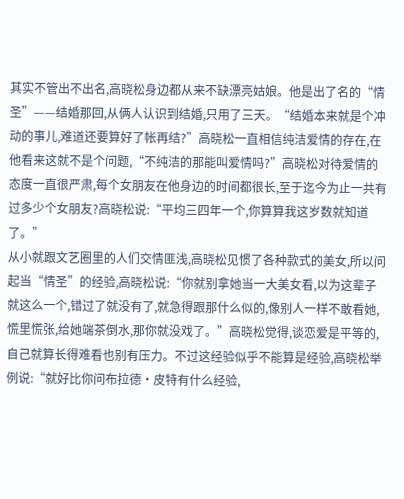其实不管出不出名,高晓松身边都从来不缺漂亮姑娘。他是出了名的“情圣”——结婚那回,从俩人认识到结婚,只用了三天。“结婚本来就是个冲动的事儿,难道还要算好了帐再结?”高晓松一直相信纯洁爱情的存在,在他看来这就不是个问题,“不纯洁的那能叫爱情吗?”高晓松对待爱情的态度一直很严肃,每个女朋友在他身边的时间都很长,至于迄今为止一共有过多少个女朋友?高晓松说:“平均三四年一个,你算算我这岁数就知道了。”
从小就跟文艺圈里的人们交情匪浅,高晓松见惯了各种款式的美女,所以问起当“情圣”的经验,高晓松说:“你就别拿她当一大美女看,以为这辈子就这么一个,错过了就没有了,就急得跟那什么似的,像别人一样不敢看她,慌里慌张,给她端茶倒水,那你就没戏了。”高晓松觉得,谈恋爱是平等的,自己就算长得难看也别有压力。不过这经验似乎不能算是经验,高晓松举例说:“就好比你问布拉德·皮特有什么经验,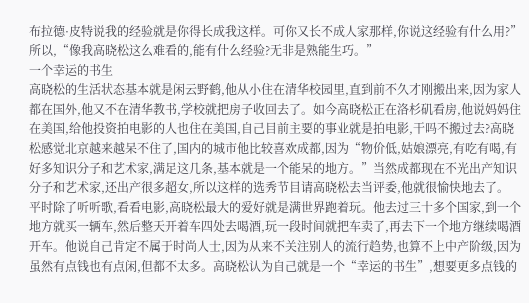布拉德·皮特说我的经验就是你得长成我这样。可你又长不成人家那样,你说这经验有什么用?”所以,“像我高晓松这么难看的,能有什么经验?无非是熟能生巧。”
一个幸运的书生
高晓松的生活状态基本就是闲云野鹤,他从小住在清华校园里,直到前不久才刚搬出来,因为家人都在国外,他又不在清华教书,学校就把房子收回去了。如今高晓松正在洛杉矶看房,他说妈妈住在美国,给他投资拍电影的人也住在美国,自己目前主要的事业就是拍电影,干吗不搬过去?高晓松感觉北京越来越呆不住了,国内的城市他比较喜欢成都,因为“物价低,姑娘漂亮,有吃有喝,有好多知识分子和艺术家,满足这几条,基本就是一个能呆的地方。”当然成都现在不光出产知识分子和艺术家,还出产很多超女,所以这样的选秀节目请高晓松去当评委,他就很愉快地去了。
平时除了听听歌,看看电影,高晓松最大的爱好就是满世界跑着玩。他去过三十多个国家,到一个地方就买一辆车,然后整天开着车四处去喝酒,玩一段时间就把车卖了,再去下一个地方继续喝酒开车。他说自己肯定不属于时尚人士,因为从来不关注别人的流行趋势,也算不上中产阶级,因为虽然有点钱也有点闲,但都不太多。高晓松认为自己就是一个“幸运的书生”,想要更多点钱的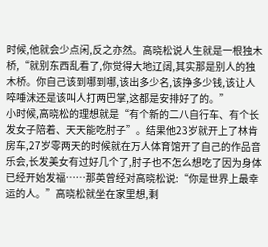时候,他就会少点闲,反之亦然。高晓松说人生就是一根独木桥,“就别东西乱看了,你觉得大地辽阔,其实那是别人的独木桥。你自己该到哪到哪,该出多少名,该挣多少钱,该让人啐唾沫还是该叫人打两巴掌,这都是安排好了的。”
小时候,高晓松的理想就是“有个新的二八自行车、有个长发女子陪着、天天能吃肘子”。结果他23岁就开上了林肯房车,27岁零两天的时候就在万人体育馆开了自己的作品音乐会,长发美女有过好几个了,肘子也不怎么想吃了因为身体已经开始发福……那英曾经对高晓松说:“你是世界上最幸运的人。”高晓松就坐在家里想,剩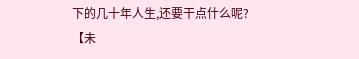下的几十年人生,还要干点什么呢?
【未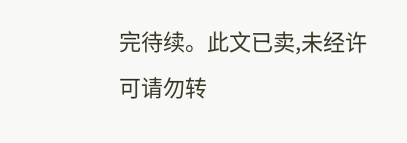完待续。此文已卖,未经许可请勿转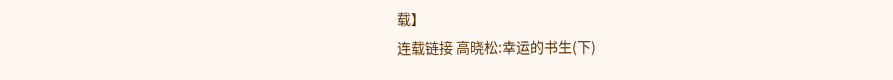载】
连载链接 高晓松:幸运的书生(下)